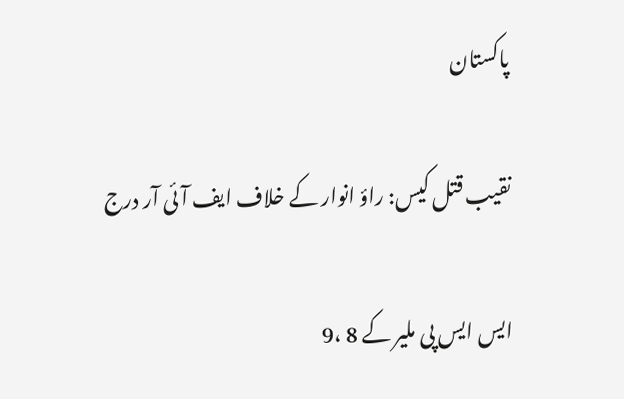پاکستان

نقیب قتل کیس: راؤ انوار کے خلاف ایف آئی آر درج

ایس ایس پی ملیر کے 8 ،9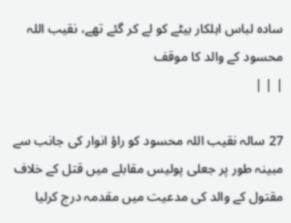سادہ لباس اہلکار بیٹے کو لے کر گئے تھے، نقیب اللہ محسود کے والد کا موقف
| | |

27 سالہ نقیب اللہ محسود کو راؤ انوار کی جانب سے مبینہ طور پر جعلی پولیس مقابلے میں قتل کے خلاف مقتول کے والد کی مدعیت میں مقدمہ درج کرلیا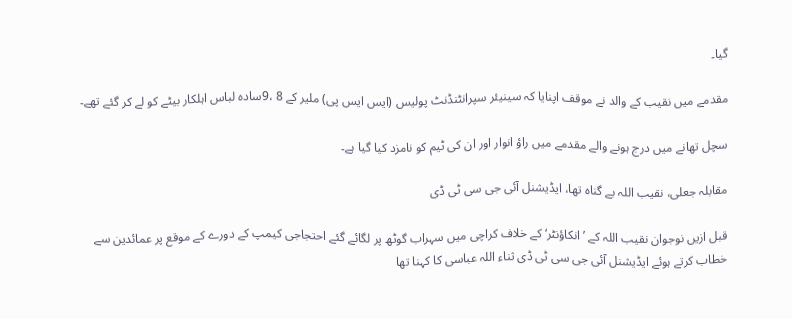گیا۔

مقدمے میں نقیب کے والد نے موقف اپنایا کہ سینیئر سپرانٹنڈنٹ پولیس (ایس ایس پی) ملیر کے 8 ،9سادہ لباس اہلکار بیٹے کو لے کر گئے تھے۔

سچل تھانے میں درج ہونے والے مقدمے میں راؤ انوار اور ان کی ٹیم کو نامزد کیا گیا ہے۔

مقابلہ جعلی، نقیب اللہ بے گناہ تھا، ایڈیشنل آئی جی سی ٹی ڈی

قبل ازیں نوجوان نقیب اللہ کے ’انکاؤنٹر‘ کے خلاف کراچی میں سہراب گوٹھ پر لگائے گئے احتجاجی کیمپ کے دورے کے موقع پر عمائدین سے خطاب کرتے ہوئے ایڈیشنل آئی جی سی ٹی ڈی ثناء اللہ عباسی کا کہنا تھا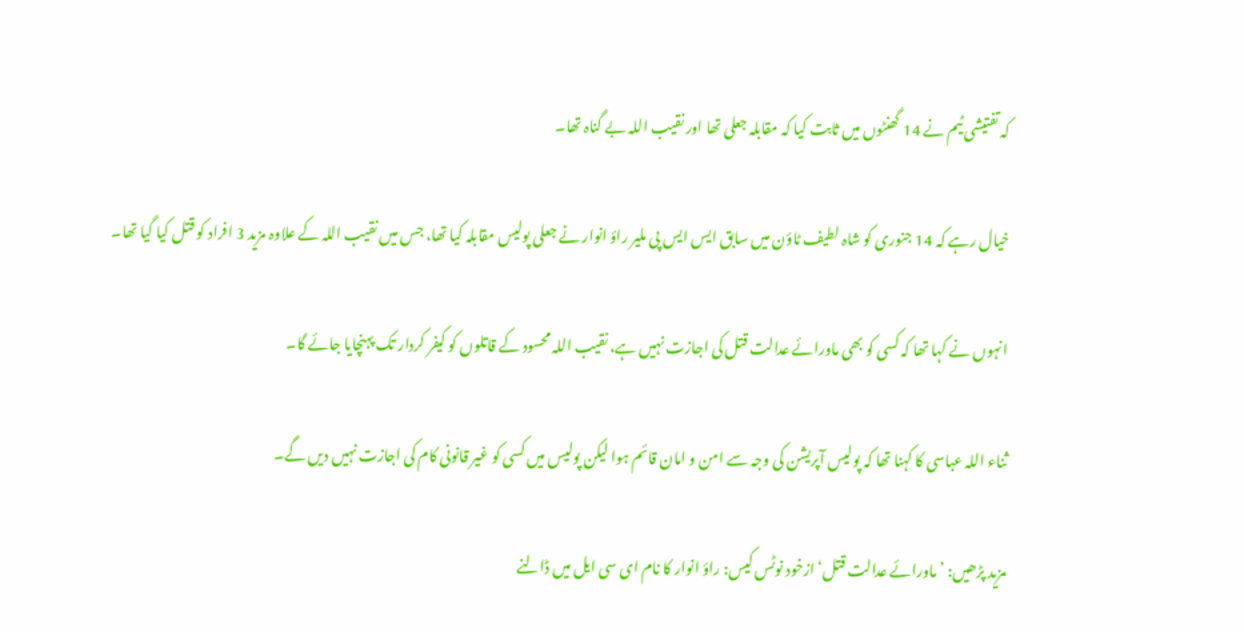کہ تفتیشی ٹیم نے 14 گھنٹوں میں ثابت کیا کہ مقابلہ جعلی تھا اور نقیب اللہ بے گناہ تھا۔

خیال رہے کہ 14 جنوری کو شاہ لطیف ٹاؤن میں سابق ایس ایس پی ملیر راؤ انوار نے جعلی پولیس مقابلہ کیا تھا، جس میں نقیب اللہ کے علاوہ مزید 3 افراد کو قتل کیا گیا تھا۔

انہوں نے کہا تھا کہ کسی کو بھی ماورائے عدالت قتل کی اجازت نہیں ہے، نقیب اللہ محسود کے قاتلوں کو کیفر کردار تک پہنچایا جائے گا۔

ثناء اللہ عباسی کا کہنا تھا کہ پولیس آپریشن کی وجہ سے امن و امان قائم ہوا لیکن پولیس میں کسی کو غیر قانونی کام کی اجازت نہیں دیں گے۔

مزید پڑھیں: ’ماورائے عدالت قتل‘ ازخود نوٹس کیس: راؤ انوار کا نام ای سی ایل میں ڈالنے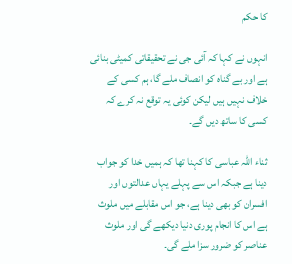کا حکم

انہوں نے کہا کہ آئی جی نے تحقیقاتی کمیٹی بنائی ہے اور بے گناہ کو انصاف ملے گا، ہم کسی کے خلاف نہیں ہیں لیکن کوئی یہ توقع نہ کرے کہ کسی کا ساتھ دیں گے۔

ثناء اللہ عباسی کا کہنا تھا کہ ہمیں خدا کو جواب دینا ہے جبکہ اس سے پہلے یہاں عدالتوں اور افسران کو بھی دینا ہے، جو اس مقابلے میں ملوث ہے اس کا انجام پوری دنیا دیکھے گی اور ملوث عناصر کو ضرور سزا ملے گی۔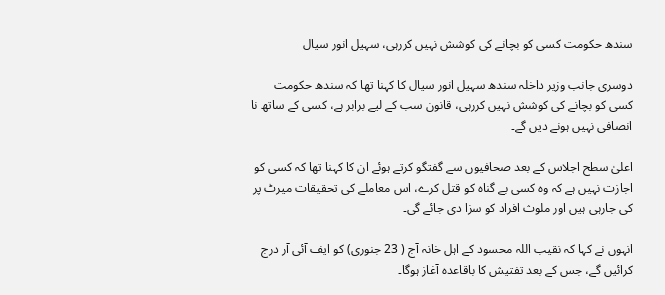سندھ حکومت کسی کو بچانے کی کوشش نہیں کررہی، سہیل انور سیال

دوسری جانب وزیر داخلہ سندھ سہیل انور سیال کا کہنا تھا کہ سندھ حکومت کسی کو بچانے کی کوشش نہیں کررہی، قانون سب کے لیے برابر ہے، کسی کے ساتھ نا انصافی نہیں ہونے دیں گے۔

اعلیٰ سطح اجلاس کے بعد صحافیوں سے گفتگو کرتے ہوئے ان کا کہنا تھا کہ کسی کو اجازت نہیں ہے کہ وہ کسی بے گناہ کو قتل کرے، اس معاملے کی تحقیقات میرٹ پر کی جارہی ہیں اور ملوث افراد کو سزا دی جائے گی۔

انہوں نے کہا کہ نقیب اللہ محسود کے اہل خانہ آج ( 23 جنوری) کو ایف آئی آر درج کرائیں گے، جس کے بعد تفتیش کا باقاعدہ آغاز ہوگا۔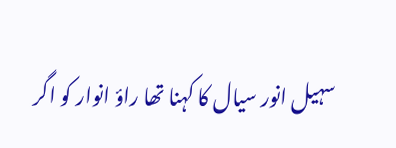سہیل انور سیال کا کہنا تھا راؤ انوار کو اگر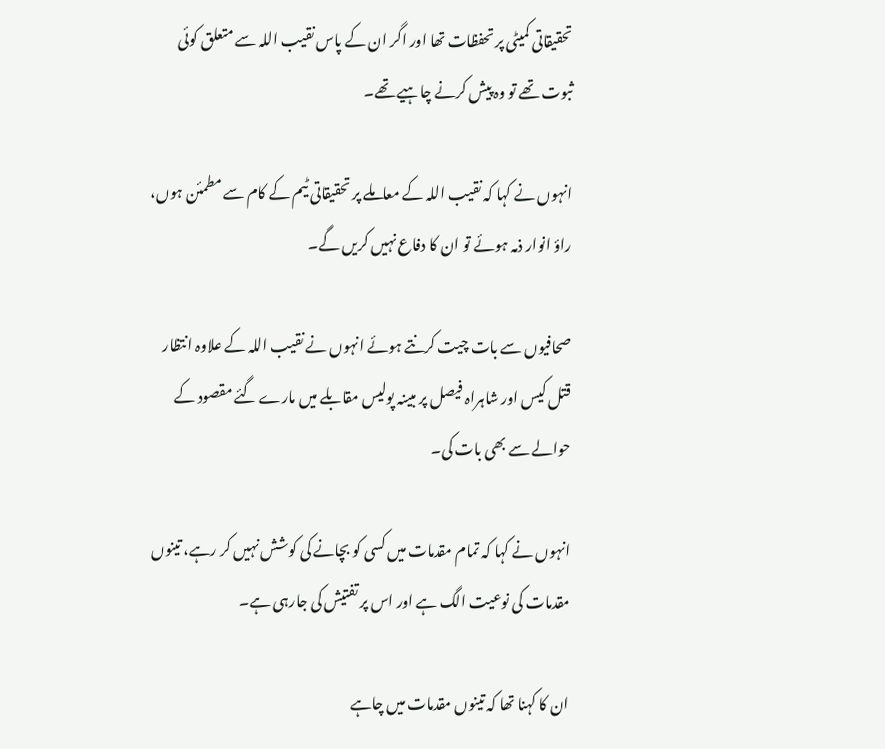تحقیقاتی کمیٹی پر تحفظات تھا اور اگر ان کے پاس نقیب اللہ سے متعلق کوئی ثبوت تھے تو وہ پیش کرنے چاہیے تھے۔

انہوں نے کہا کہ نقیب اللہ کے معاملے پر تحقیقاتی ٹیم کے کام سے مطمئن ہوں، راؤ انوار ذمہ ہوئے تو ان کا دفاع نہیں کریں گے۔

صحافیوں سے بات چیت کرنتے ہوئے انہوں نے نقیب اللہ کے علاوہ انتظار قتل کیس اور شاہراہ فیصل پر مبینہ پولیس مقابلے میں مارے گئے مقصود کے حوالے سے بھی بات کی۔

انہوں نے کہا کہ تمام مقدمات میں کسی کو بچانے کی کوشش نہیں کر رہے، تینوں مقدمات کی نوعیت الگ ہے اور اس پر تفتیش کی جارہی ہے۔

ان کا کہنا تھا کہ تینوں مقدمات میں چاہے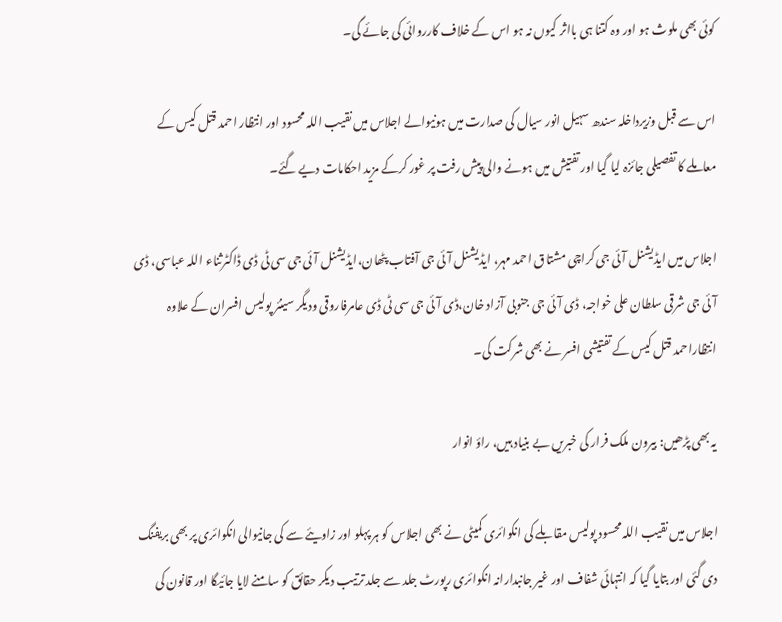کوئی بھی ملوث ہو اور وہ کتنا ہی بااثر کیوں نہ ہو اس کے خلاف کارروائی کی جائے گی۔

اس سے قبل وزیرداخلہ سندھ سہیل انور سیال کی صدارت میں ہونیوالے اجلاس میں نقیب اللہ محسود اور انتظار احمد قتل کیس کے معاملے کا تفصیلی جائزہ لیا گیا اور تفتیش میں ہونے والی پیش رفت پر غور کرکے مزید احکامات دیے گئے۔

اجلاس میں ایڈیشنل آئی جی کراچی مشتاق احمد مہر، ایڈیشنل آئی جی آفتاب پٹھان،ایڈیشنل آئی جی سی ٹی ڈی ڈاکٹرثناء اللہ عباسی، ڈی آئی جی شرقی سلطان علی خواجہ، ڈی آئی جی جنوبی آزاد خان،ڈی آئی جی سی ٹی ڈی عامرفاروقی ودیگر سینئر پولیس افسران کے علاوہ انتظاراحمد قتل کیس کے تفتیشی افسر نے بھی شرکت کی۔

یہ بھی پڑھیں: بیرون ملک فرار کی خبریں بے بنیاد ہیں، راؤ انوار

اجلاس میں نقیب اللہ محسود پولیس مقابلے کی انکوائری کمیٹی نے بھی اجلاس کو ہر پہلو اور زاویئے سے کی جانیوالی انکوائری پر بھی بریفنگ دی گئی اور بتایا گیا کہ انتہائی شفاف اور غیر جانبدارانہ انکوائری رپورٹ جلد سے جلد ترتیب دیکر حقائق کو سامنے لایا جائیگا اور قانون کی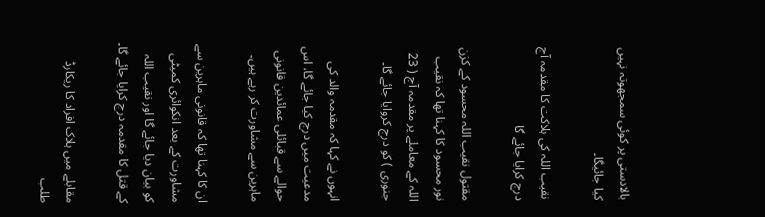بالادستی پر کوئی سمجھوتہ نہیں کیا جائیگا۔

نقیب اللہ کی ہلاکت کا مقدمہ آج درج کرایا جائے گا

مقتول نقیب اللہ محسود کے کزن نور محسود کا کہنا تھا کہ نقیب اللہ کے معاملے پر مقدمہ آج ( 23 جنوری ) کو درج کروایا جائے گا۔

انہوں نے کہا کہ مقدمہ والد کی مدعیت میں درج کیا جائے گا، اس حوالے سے قبائلی عمائدین قانونی ماہرین سے مشاورت کر رہے ہیں۔

ان کا کہنا تھا کہ قانونی ماہرین سے مشاورت کے بعد انکوائری کمیٹی کو بیان دیا جائے گا اور نقیب اللہ کے قتل کا مقدمہ درج کرایا جائے گا۔

مقابلے میں ہلاک افراد کا ریکارڈ طلب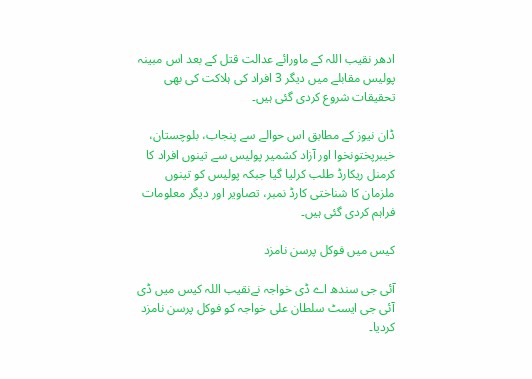ادھر نقیب اللہ کے ماورائے عدالت قتل کے بعد اس مبینہ پولیس مقابلے میں دیگر 3 افراد کی ہلاکت کی بھی تحقیقات شروع کردی گئی ہیں۔

ڈان نیوز کے مطابق اس حوالے سے پنجاب، بلوچستان، خیبرپختونخوا اور آزاد کشمیر پولیس سے تینوں افراد کا کرمنل ریکارڈ طلب کرلیا گیا جبکہ پولیس کو تینوں ملزمان کا شناختی کارڈ نمبر، تصاویر اور دیگر معلومات فراہم کردی گئی ہیں۔

کیس میں فوکل پرسن نامزد

آئی جی سندھ اے ڈی خواجہ نےنقیب اللہ کیس میں ڈی آئی جی ایسٹ سلطان علی خواجہ کو فوکل پرسن نامزد کردیا۔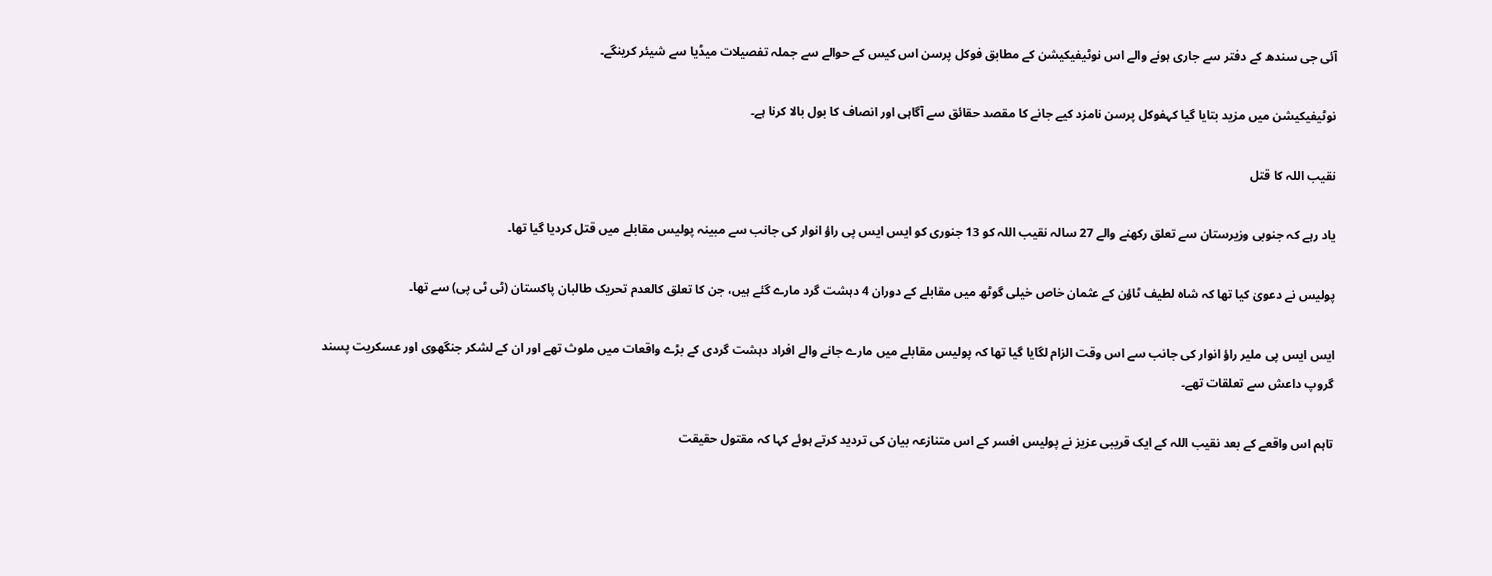آئی جی سندھ کے دفتر سے جاری ہونے والے اس نوٹیفیکیشن کے مطابق فوکل پرسن اس کیس کے حوالے سے جملہ تفصیلات میڈیا سے شیئر کرینگے۔

نوٹیفیکیشن میں مزید بتایا گیا کہفوکل پرسن نامزد کیے جانے کا مقصد حقائق سے آگاہی اور انصاف کا بول بالا کرنا ہے۔

نقیب اللہ کا قتل

یاد رہے کہ جنوبی وزیرستان سے تعلق رکھنے والے 27 سالہ نقیب اللہ کو 13 جنوری کو ایس ایس پی راؤ انوار کی جانب سے مبینہ پولیس مقابلے میں قتل کردیا گیا تھا۔

پولیس نے دعویٰ کیا تھا کہ شاہ لطیف ٹاؤن کے عثمان خاص خیلی گوٹھ میں مقابلے کے دوران 4 دہشت گرد مارے گئے ہیں، جن کا تعلق کالعدم تحریک طالبان پاکستان (ٹی ٹی پی) سے تھا۔

ایس ایس پی ملیر راؤ انوار کی جانب سے اس وقت الزام لگایا گیا تھا کہ پولیس مقابلے میں مارے جانے والے افراد دہشت گردی کے بڑے واقعات میں ملوث تھے اور ان کے لشکر جنگھوی اور عسکریت پسند گروپ داعش سے تعلقات تھے۔

تاہم اس واقعے کے بعد نقیب اللہ کے ایک قریبی عزیز نے پولیس افسر کے اس متنازعہ بیان کی تردید کرتے ہوئے کہا کہ مقتول حقیقت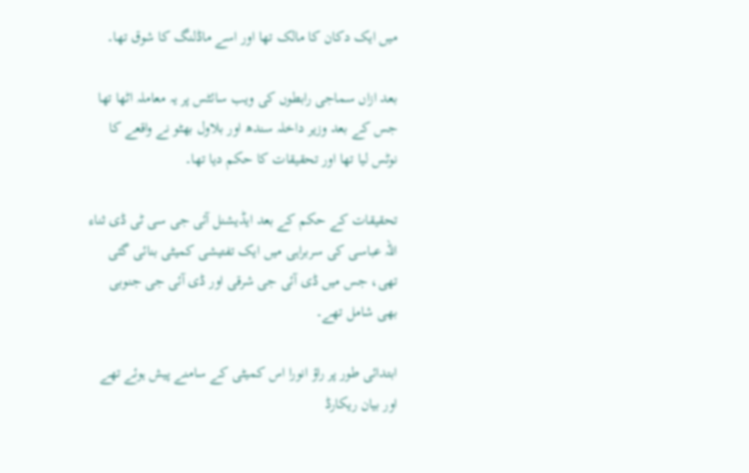میں ایک دکان کا مالک تھا اور اسے ماڈلنگ کا شوق تھا۔

بعد ازاں سماجی رابطوں کی ویب سائٹس پر یہ معاملہ اٹھا تھا جس کے بعد وزیر داخلہ سندھ اور بلاول بھٹو نے واقعے کا نوٹس لیا تھا اور تحقیقات کا حکم دیا تھا۔

تحقیقات کے حکم کے بعد ایڈیشنل آئی جی سی ٹی ڈی ثناء اللہ عباسی کی سربراہی میں ایک تفتیشی کمیٹی بنائی گئی تھی، جس میں ڈی آئی جی شرقی اور ڈی آئی جی جنوبی بھی شامل تھے۔

ابتدائی طور پر راؤ انورا اس کمیٹی کے سامنے پیش ہوئے تھے اور بیان ریکارڈ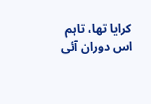کرایا تھا، تاہم اس دوران آئی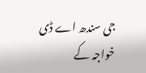جی سندھ اے ڈی خواجہ کے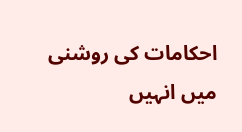احکامات کی روشنی میں انہیں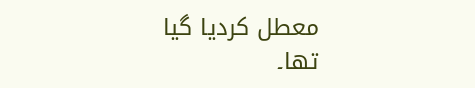معطل کردیا گیا تھا۔